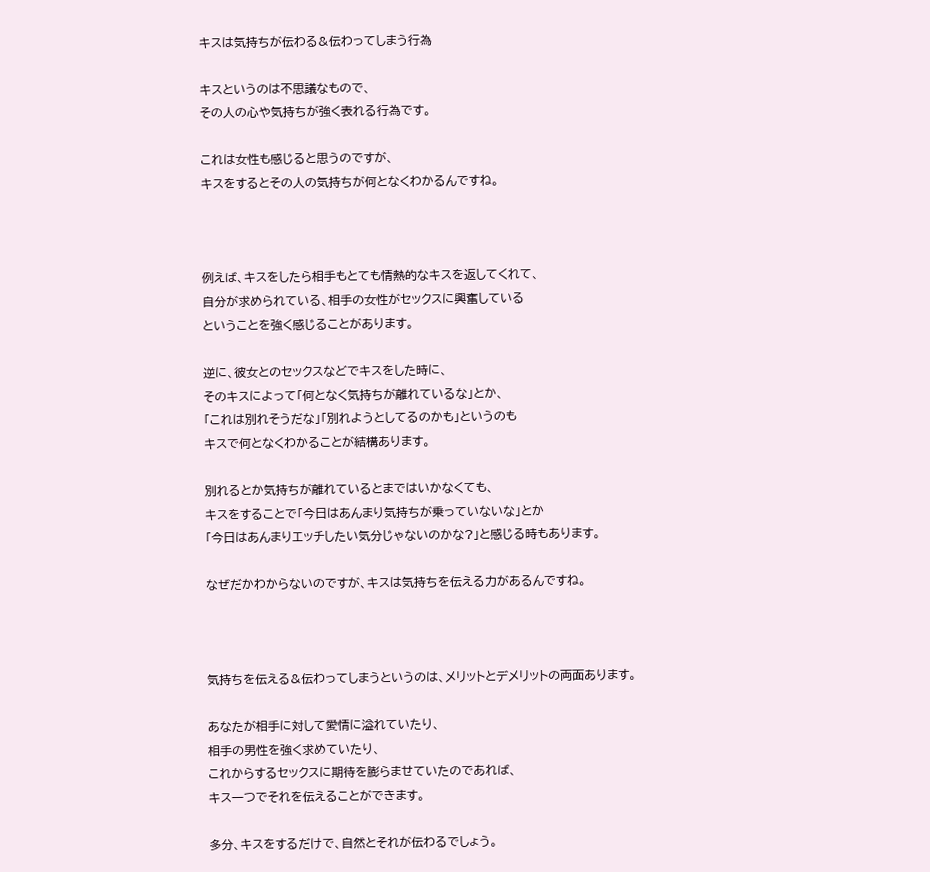キスは気持ちが伝わる&伝わってしまう行為

キスというのは不思議なもので、
その人の心や気持ちが強く表れる行為です。

これは女性も感じると思うのですが、
キスをするとその人の気持ちが何となくわかるんですね。



例えば、キスをしたら相手もとても情熱的なキスを返してくれて、
自分が求められている、相手の女性がセックスに興奮している
ということを強く感じることがあります。

逆に、彼女とのセックスなどでキスをした時に、
そのキスによって「何となく気持ちが離れているな」とか、
「これは別れそうだな」「別れようとしてるのかも」というのも
キスで何となくわかることが結構あります。

別れるとか気持ちが離れているとまではいかなくても、
キスをすることで「今日はあんまり気持ちが乗っていないな」とか
「今日はあんまりエッチしたい気分じゃないのかな?」と感じる時もあります。

なぜだかわからないのですが、キスは気持ちを伝える力があるんですね。



気持ちを伝える&伝わってしまうというのは、メリットとデメリットの両面あります。

あなたが相手に対して愛情に溢れていたり、
相手の男性を強く求めていたり、
これからするセックスに期待を膨らませていたのであれば、
キス一つでそれを伝えることができます。

多分、キスをするだけで、自然とそれが伝わるでしょう。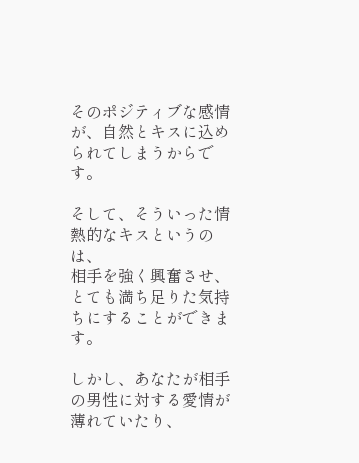そのポジティブな感情が、自然とキスに込められてしまうからです。

そして、そういった情熱的なキスというのは、
相手を強く興奮させ、とても満ち足りた気持ちにすることができます。

しかし、あなたが相手の男性に対する愛情が薄れていたり、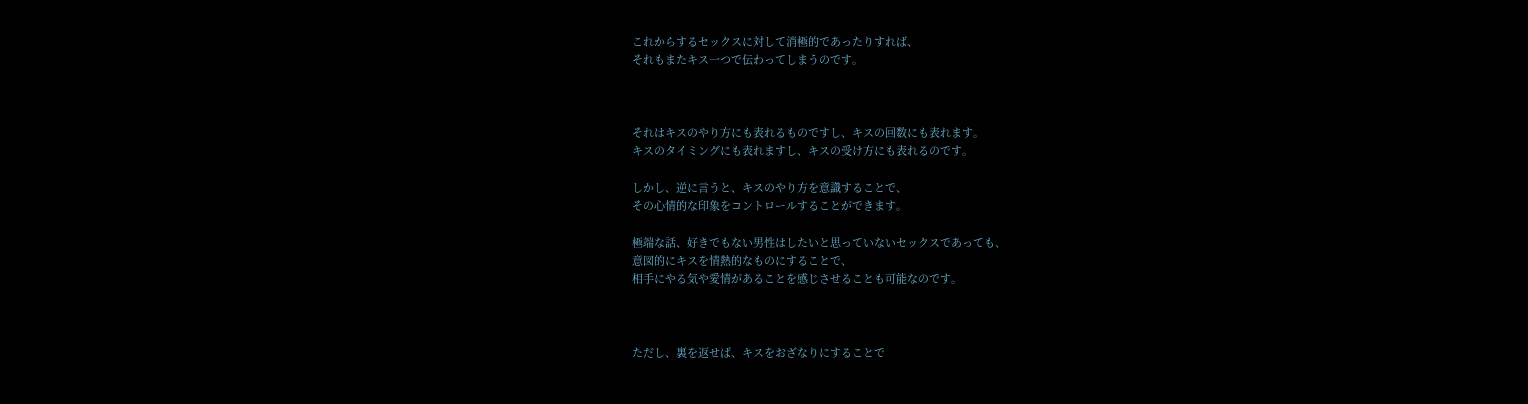これからするセックスに対して消極的であったりすれば、
それもまたキス一つで伝わってしまうのです。



それはキスのやり方にも表れるものですし、キスの回数にも表れます。
キスのタイミングにも表れますし、キスの受け方にも表れるのです。

しかし、逆に言うと、キスのやり方を意識することで、
その心情的な印象をコントロールすることができます。

極端な話、好きでもない男性はしたいと思っていないセックスであっても、
意図的にキスを情熱的なものにすることで、
相手にやる気や愛情があることを感じさせることも可能なのです。



ただし、裏を返せば、キスをおざなりにすることで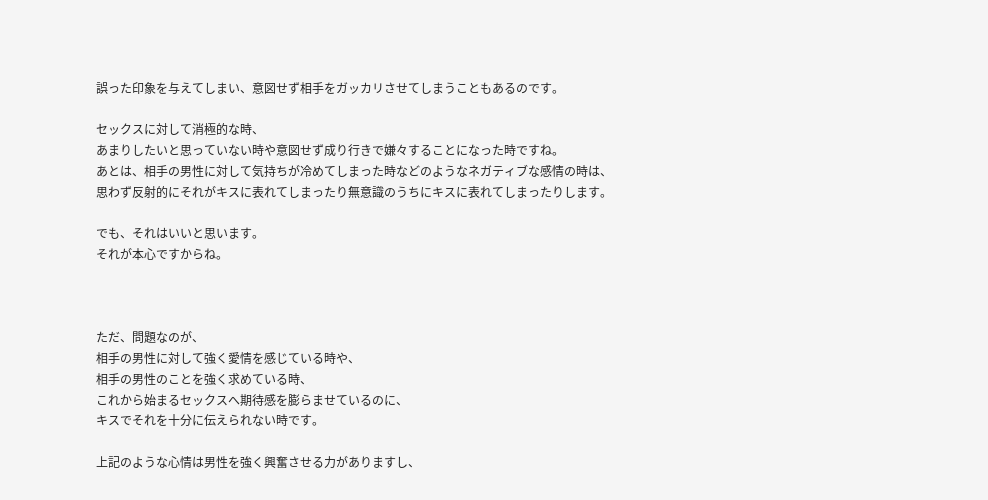誤った印象を与えてしまい、意図せず相手をガッカリさせてしまうこともあるのです。

セックスに対して消極的な時、
あまりしたいと思っていない時や意図せず成り行きで嫌々することになった時ですね。
あとは、相手の男性に対して気持ちが冷めてしまった時などのようなネガティブな感情の時は、
思わず反射的にそれがキスに表れてしまったり無意識のうちにキスに表れてしまったりします。

でも、それはいいと思います。
それが本心ですからね。



ただ、問題なのが、
相手の男性に対して強く愛情を感じている時や、
相手の男性のことを強く求めている時、
これから始まるセックスへ期待感を膨らませているのに、
キスでそれを十分に伝えられない時です。

上記のような心情は男性を強く興奮させる力がありますし、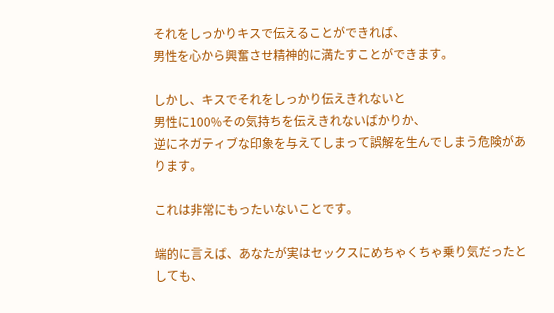それをしっかりキスで伝えることができれば、
男性を心から興奮させ精神的に満たすことができます。

しかし、キスでそれをしっかり伝えきれないと
男性に100%その気持ちを伝えきれないばかりか、
逆にネガティブな印象を与えてしまって誤解を生んでしまう危険があります。

これは非常にもったいないことです。

端的に言えば、あなたが実はセックスにめちゃくちゃ乗り気だったとしても、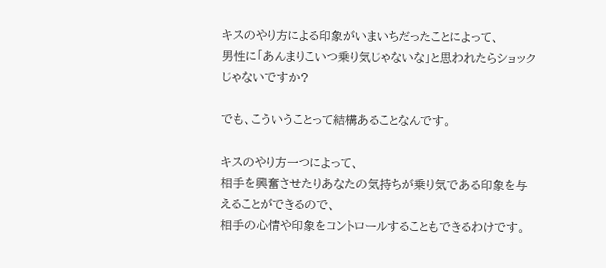キスのやり方による印象がいまいちだったことによって、
男性に「あんまりこいつ乗り気じゃないな」と思われたらショックじゃないですか?

でも、こういうことって結構あることなんです。

キスのやり方一つによって、
相手を興奮させたりあなたの気持ちが乗り気である印象を与えることができるので、
相手の心情や印象をコントロールすることもできるわけです。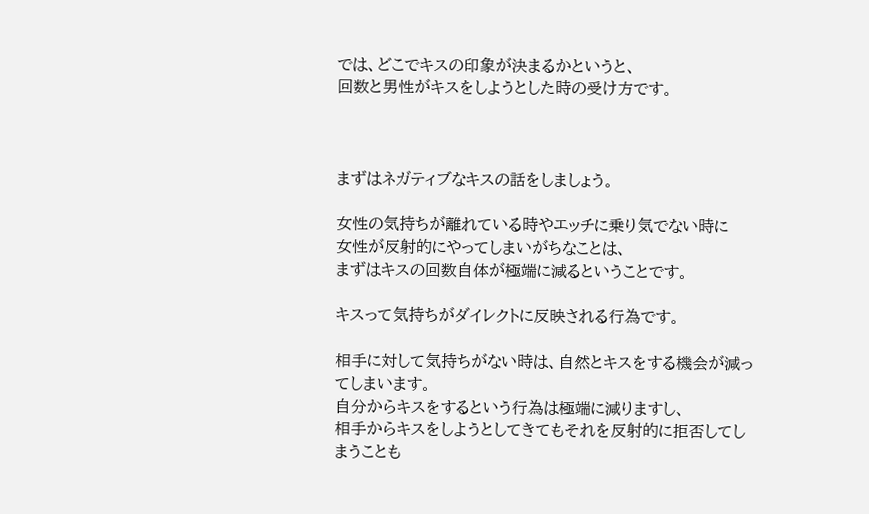では、どこでキスの印象が決まるかというと、
回数と男性がキスをしようとした時の受け方です。



まずはネガティブなキスの話をしましょう。

女性の気持ちが離れている時やエッチに乗り気でない時に
女性が反射的にやってしまいがちなことは、
まずはキスの回数自体が極端に減るということです。

キスって気持ちがダイレクトに反映される行為です。

相手に対して気持ちがない時は、自然とキスをする機会が減ってしまいます。
自分からキスをするという行為は極端に減りますし、
相手からキスをしようとしてきてもそれを反射的に拒否してしまうことも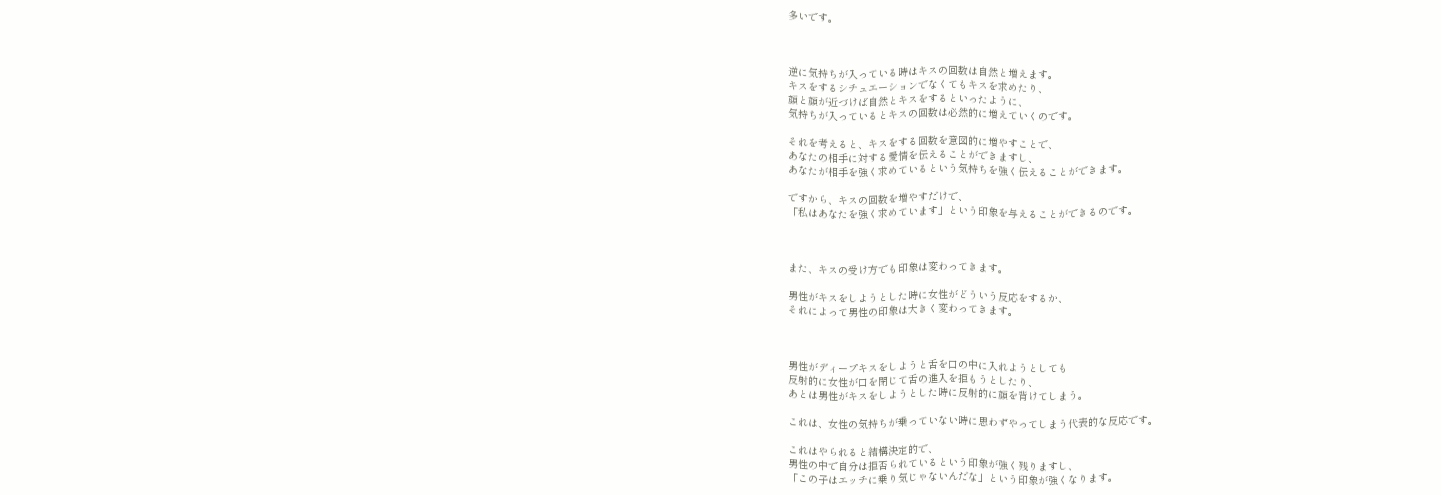多いです。



逆に気持ちが入っている時はキスの回数は自然と増えます。
キスをするシチュエーションでなくてもキスを求めたり、
顔と顔が近づけば自然とキスをするといったように、
気持ちが入っているとキスの回数は必然的に増えていくのです。

それを考えると、キスをする回数を意図的に増やすことで、
あなたの相手に対する愛情を伝えることができますし、
あなたが相手を強く求めているという気持ちを強く伝えることができます。

ですから、キスの回数を増やすだけで、
「私はあなたを強く求めています」という印象を与えることができるのです。



また、キスの受け方でも印象は変わってきます。

男性がキスをしようとした時に女性がどういう反応をするか、
それによって男性の印象は大きく変わってきます。



男性がディープキスをしようと舌を口の中に入れようとしても
反射的に女性が口を閉じて舌の進入を拒もうとしたり、
あとは男性がキスをしようとした時に反射的に顔を背けてしまう。

これは、女性の気持ちが乗っていない時に思わずやってしまう代表的な反応です。

これはやられると結構決定的で、
男性の中で自分は拒否られているという印象が強く残りますし、
「この子はエッチに乗り気じゃないんだな」という印象が強くなります。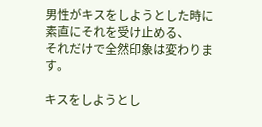男性がキスをしようとした時に素直にそれを受け止める、
それだけで全然印象は変わります。

キスをしようとし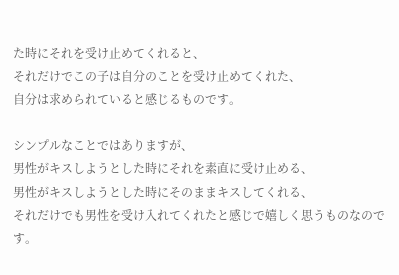た時にそれを受け止めてくれると、
それだけでこの子は自分のことを受け止めてくれた、
自分は求められていると感じるものです。

シンプルなことではありますが、
男性がキスしようとした時にそれを素直に受け止める、
男性がキスしようとした時にそのままキスしてくれる、
それだけでも男性を受け入れてくれたと感じで嬉しく思うものなのです。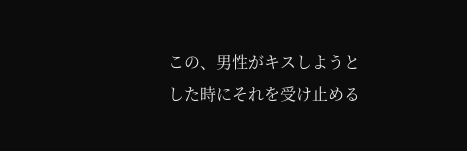この、男性がキスしようとした時にそれを受け止める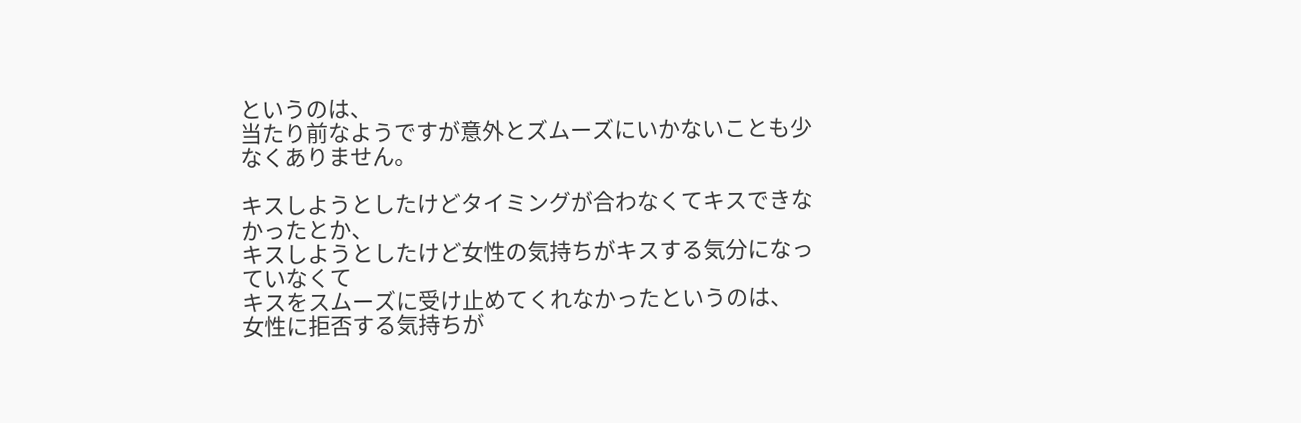というのは、
当たり前なようですが意外とズムーズにいかないことも少なくありません。

キスしようとしたけどタイミングが合わなくてキスできなかったとか、
キスしようとしたけど女性の気持ちがキスする気分になっていなくて
キスをスムーズに受け止めてくれなかったというのは、
女性に拒否する気持ちが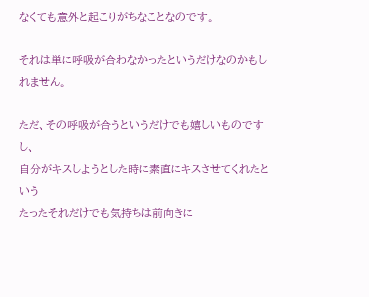なくても意外と起こりがちなことなのです。

それは単に呼吸が合わなかったというだけなのかもしれません。

ただ、その呼吸が合うというだけでも嬉しいものですし、
自分がキスしようとした時に素直にキスさせてくれたという
たったそれだけでも気持ちは前向きに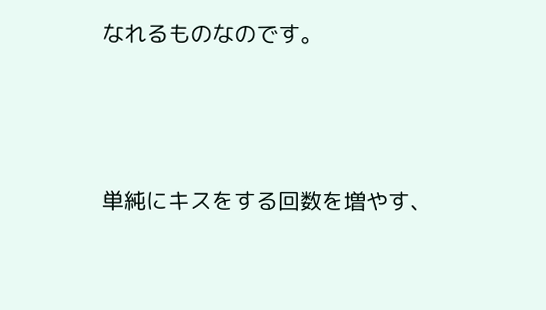なれるものなのです。



単純にキスをする回数を増やす、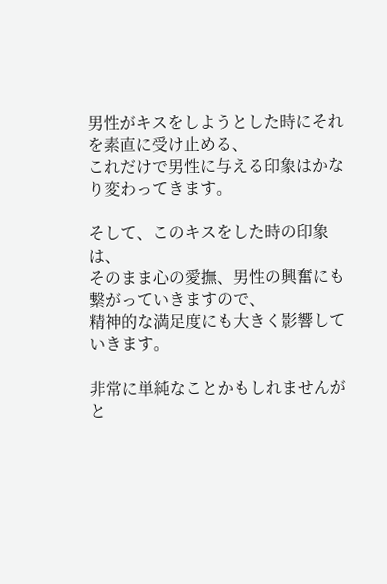男性がキスをしようとした時にそれを素直に受け止める、
これだけで男性に与える印象はかなり変わってきます。

そして、このキスをした時の印象は、
そのまま心の愛撫、男性の興奮にも繋がっていきますので、
精神的な満足度にも大きく影響していきます。

非常に単純なことかもしれませんがと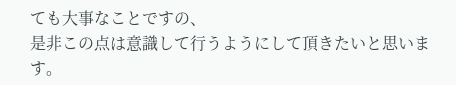ても大事なことですの、
是非この点は意識して行うようにして頂きたいと思います。